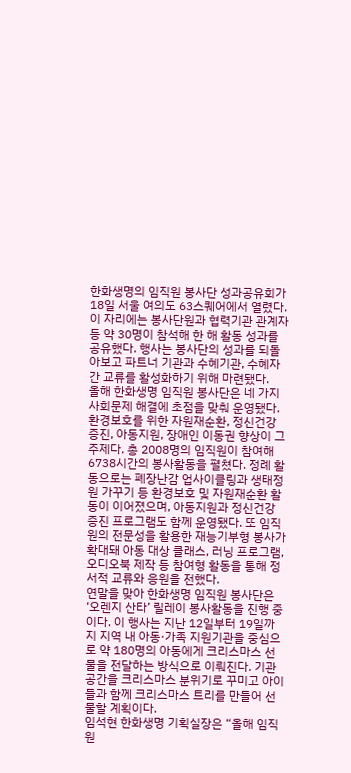한화생명의 임직원 봉사단 성과공유회가 18일 서울 여의도 63스퀘어에서 열렸다. 이 자리에는 봉사단원과 협력기관 관계자 등 약 30명이 참석해 한 해 활동 성과를 공유했다. 행사는 봉사단의 성과를 되돌아보고 파트너 기관과 수혜기관, 수혜자 간 교류를 활성화하기 위해 마련됐다.
올해 한화생명 임직원 봉사단은 네 가지 사회문제 해결에 초점을 맞춰 운영됐다. 환경보호를 위한 자원재순환, 정신건강 증진, 아동지원, 장애인 이동권 향상이 그 주제다. 총 2008명의 임직원이 참여해 6738시간의 봉사활동을 펼쳤다. 정례 활동으로는 폐장난감 업사이클링과 생태정원 가꾸기 등 환경보호 및 자원재순환 활동이 이어졌으며, 아동지원과 정신건강 증진 프로그램도 함께 운영됐다. 또 임직원의 전문성을 활용한 재능기부형 봉사가 확대돼 아동 대상 클래스, 러닝 프로그램, 오디오북 제작 등 참여형 활동을 통해 정서적 교류와 응원을 전했다.
연말을 맞아 한화생명 임직원 봉사단은 ‘오렌지 산타’ 릴레이 봉사활동을 진행 중이다. 이 행사는 지난 12일부터 19일까지 지역 내 아동·가족 지원기관을 중심으로 약 180명의 아동에게 크리스마스 선물을 전달하는 방식으로 이뤄진다. 기관 공간을 크리스마스 분위기로 꾸미고 아이들과 함께 크리스마스 트리를 만들어 선물할 계획이다.
임석현 한화생명 기획실장은 “올해 임직원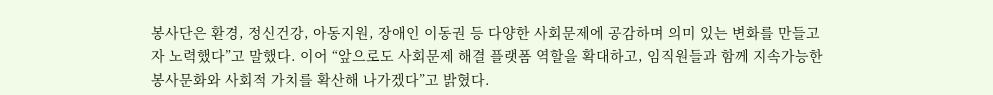봉사단은 환경, 정신건강, 아동지원, 장애인 이동권 등 다양한 사회문제에 공감하며 의미 있는 변화를 만들고자 노력했다”고 말했다. 이어 “앞으로도 사회문제 해결 플랫폼 역할을 확대하고, 임직원들과 함께 지속가능한 봉사문화와 사회적 가치를 확산해 나가겠다”고 밝혔다.